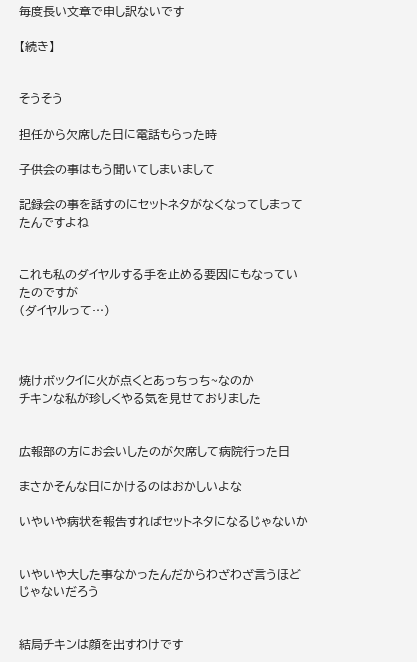毎度長い文章で申し訳ないです

【続き】


そうそう

担任から欠席した日に電話もらった時

子供会の事はもう聞いてしまいまして

記録会の事を話すのにセットネタがなくなってしまってたんですよね


これも私のダイヤルする手を止める要因にもなっていたのですが
(ダイヤルって…)



焼けボックイに火が点くとあっちっち~なのか
チキンな私が珍しくやる気を見せておりました


広報部の方にお会いしたのが欠席して病院行った日

まさかそんな日にかけるのはおかしいよな

いやいや病状を報告すればセットネタになるじゃないか


いやいや大した事なかったんだからわざわざ言うほどじゃないだろう


結局チキンは顔を出すわけです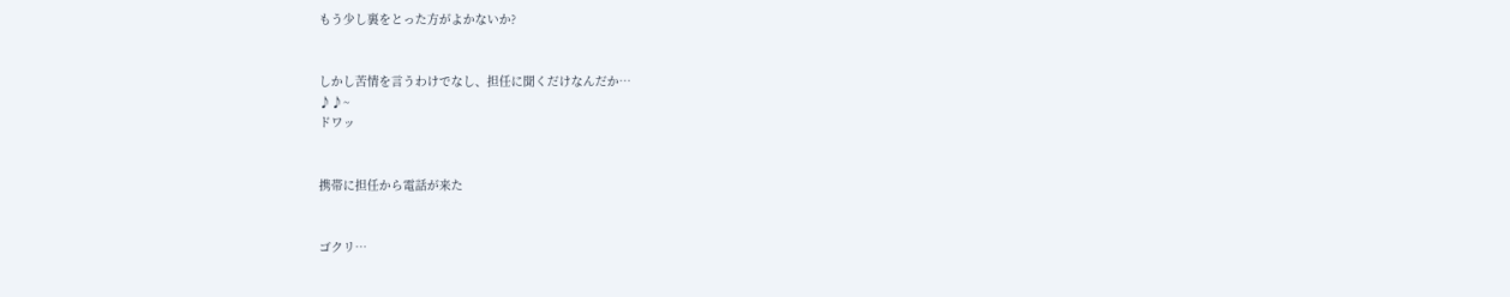もう少し裏をとった方がよかないか?


しかし苦情を言うわけでなし、担任に聞くだけなんだか…
♪♪~
ドワッ


携帯に担任から電話が来た


ゴクリ…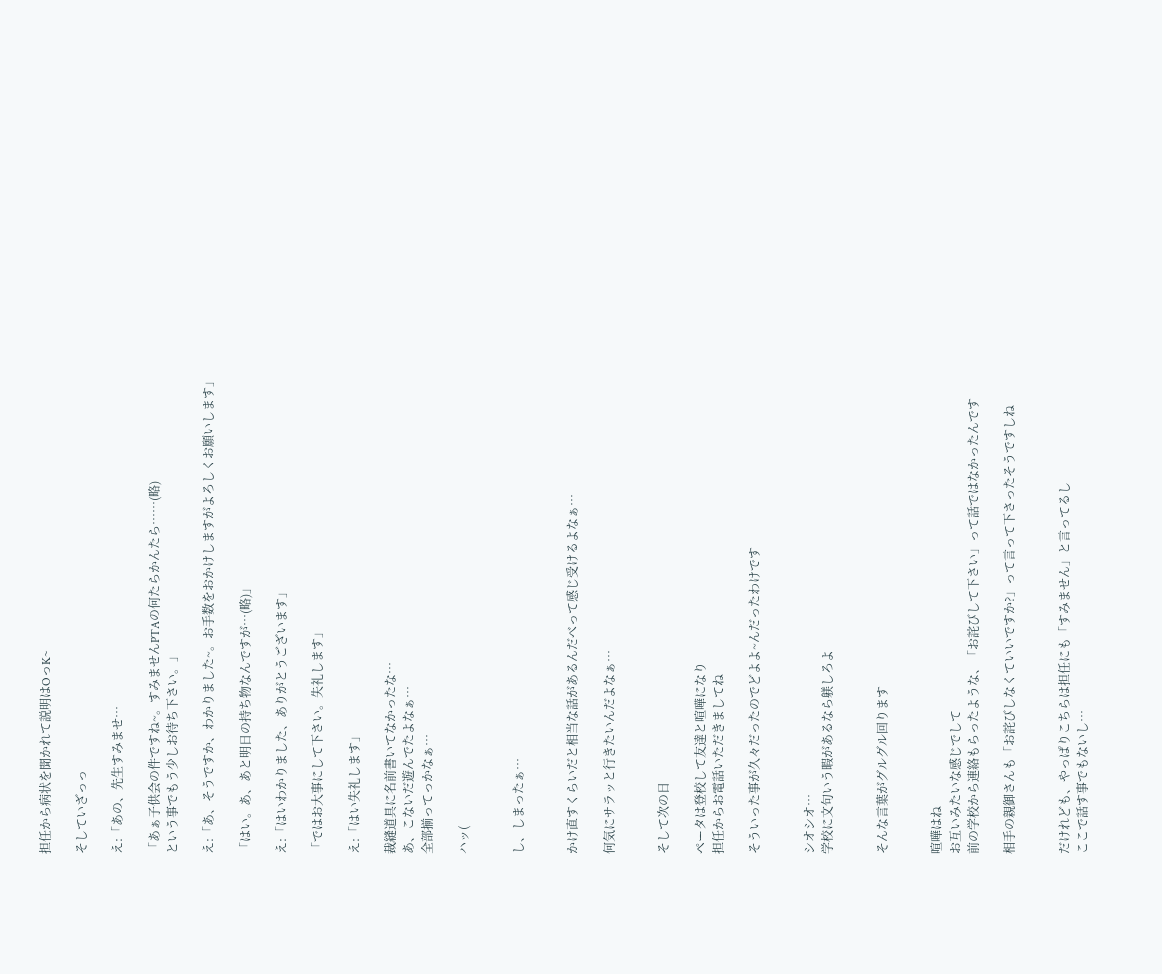担任から病状を聞かれて説明はOっK~

そしていざっっ

え:「あの、先生すみませ…

「あぁ子供会の件ですね~。すみませんPTAの何たらかんたら……(略)
という事でもう少しお待ち下さい。」

え:「あ、そうですか、わかりました~。お手数をおかけしますがよろしくお願いします」

「はい。あ、あと明日の持ち物なんですが…(略)」

え:「はいわかりました、ありがとうございます」

「ではお大事にして下さい。失礼します」

え:「はい失礼します」

裁縫道具に名前書いてなかったな…
あ、こないだ遊んでたよなぁ…
全部揃ってっかなぁ…

ハッ(


し、しまったぁ…


かけ直すくらいだと相当な話があるんだべって感じ受けるよなぁ…

何気にサラッと行きたいんだよなぁ…


そして次の日

ペータは登校して友達と喧嘩になり
担任からお電話いただきましてね

そういった事が久々だったのでどよよ~んだったわけです


シオシオ…
学校に文句いう暇があるなら躾しろよ


そんな言葉がグルグル回ります


喧嘩はね
お互いみたいな感じでして
前の学校から連絡もらったような、「お詫びして下さい」って話ではなかったんです

相手の親御さんも「お詫びしなくていいですか?」って言って下さったそうですしね


だけれども、やっぱりこちらは担任にも「すみません」と言ってるし
ここで話す事でもないし…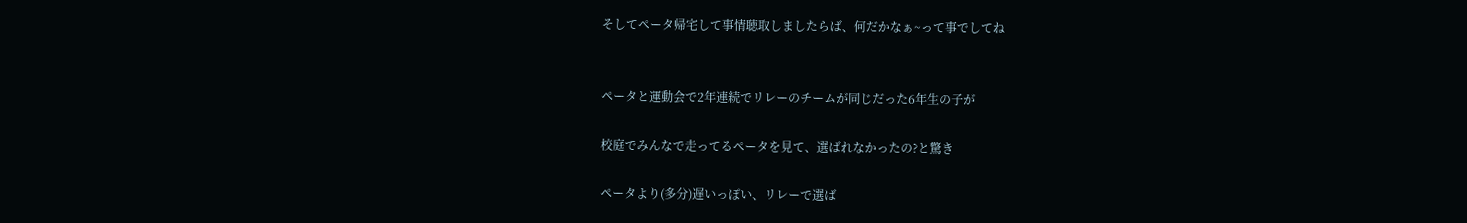そしてペータ帰宅して事情聴取しましたらば、何だかなぁ~って事でしてね


ペータと運動会で2年連続でリレーのチームが同じだった6年生の子が

校庭でみんなで走ってるペータを見て、選ばれなかったの?と驚き

ペータより(多分)遅いっぽい、リレーで選ば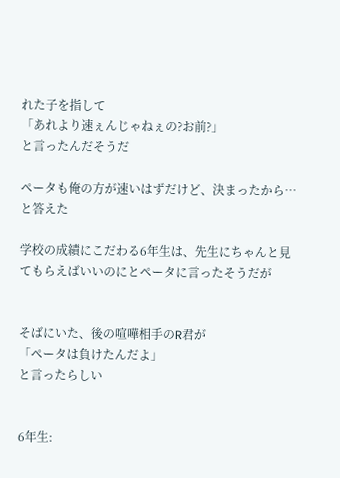れた子を指して
「あれより速ぇんじゃねぇの?お前?」
と言ったんだそうだ

ペータも俺の方が速いはずだけど、決まったから…と答えた

学校の成績にこだわる6年生は、先生にちゃんと見てもらえばいいのにとペータに言ったそうだが


そばにいた、後の喧嘩相手のR君が
「ペータは負けたんだよ」
と言ったらしい


6年生: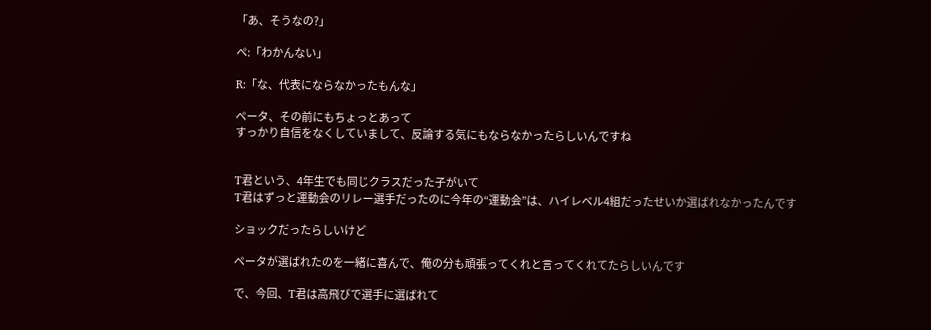「あ、そうなの?」

ペ:「わかんない」

R:「な、代表にならなかったもんな」

ペータ、その前にもちょっとあって
すっかり自信をなくしていまして、反論する気にもならなかったらしいんですね


T君という、4年生でも同じクラスだった子がいて
T君はずっと運動会のリレー選手だったのに今年の“運動会”は、ハイレベル4組だったせいか選ばれなかったんです

ショックだったらしいけど

ペータが選ばれたのを一緒に喜んで、俺の分も頑張ってくれと言ってくれてたらしいんです

で、今回、T君は高飛びで選手に選ばれて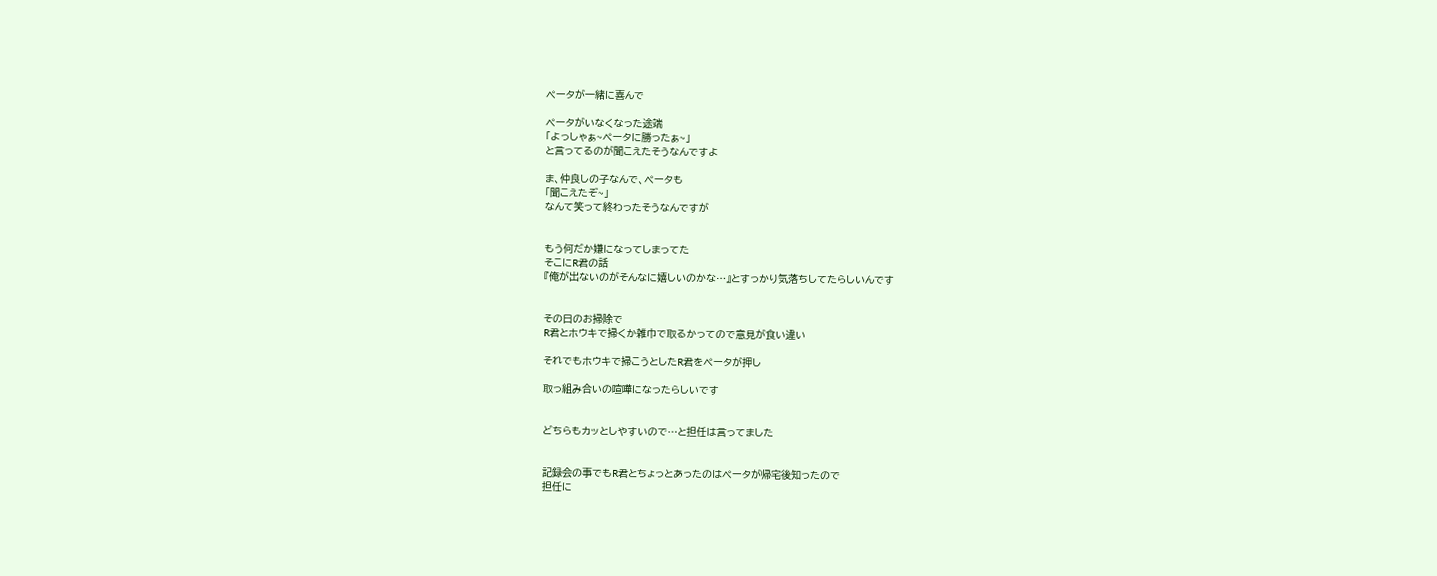ペータが一緒に喜んで

ペータがいなくなった途端
「よっしゃぁ~ペータに勝ったぁ~」
と言ってるのが聞こえたそうなんですよ

ま、仲良しの子なんで、ペータも
「聞こえたぞ~」
なんて笑って終わったそうなんですが


もう何だか嫌になってしまってた
そこにR君の話
『俺が出ないのがそんなに嬉しいのかな…』とすっかり気落ちしてたらしいんです


その日のお掃除で
R君とホウキで掃くか雑巾で取るかってので意見が食い違い

それでもホウキで掃こうとしたR君をペータが押し

取っ組み合いの喧嘩になったらしいです


どちらもカッとしやすいので…と担任は言ってました


記録会の事でもR君とちょっとあったのはペータが帰宅後知ったので
担任に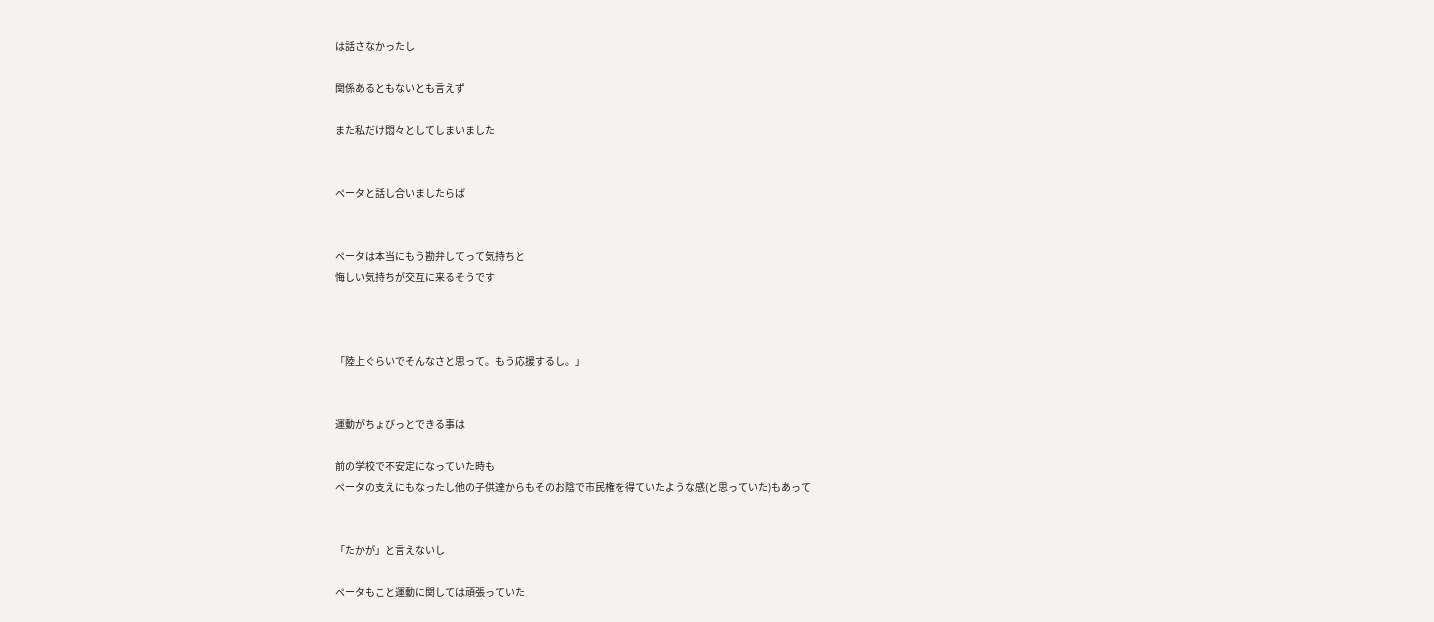は話さなかったし

関係あるともないとも言えず

また私だけ悶々としてしまいました


ペータと話し合いましたらば


ペータは本当にもう勘弁してって気持ちと
悔しい気持ちが交互に来るそうです



「陸上ぐらいでそんなさと思って。もう応援するし。」


運動がちょびっとできる事は

前の学校で不安定になっていた時も
ペータの支えにもなったし他の子供達からもそのお陰で市民権を得ていたような感(と思っていた)もあって


「たかが」と言えないし

ペータもこと運動に関しては頑張っていた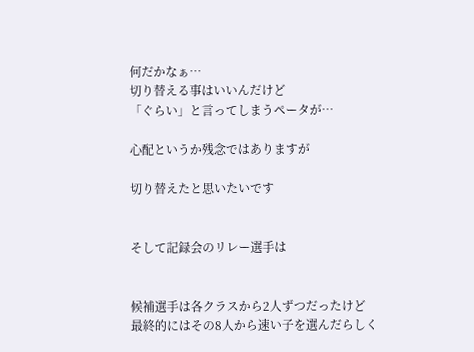何だかなぁ…
切り替える事はいいんだけど
「ぐらい」と言ってしまうペータが…

心配というか残念ではありますが

切り替えたと思いたいです


そして記録会のリレー選手は


候補選手は各クラスから2人ずつだったけど
最終的にはその8人から速い子を選んだらしく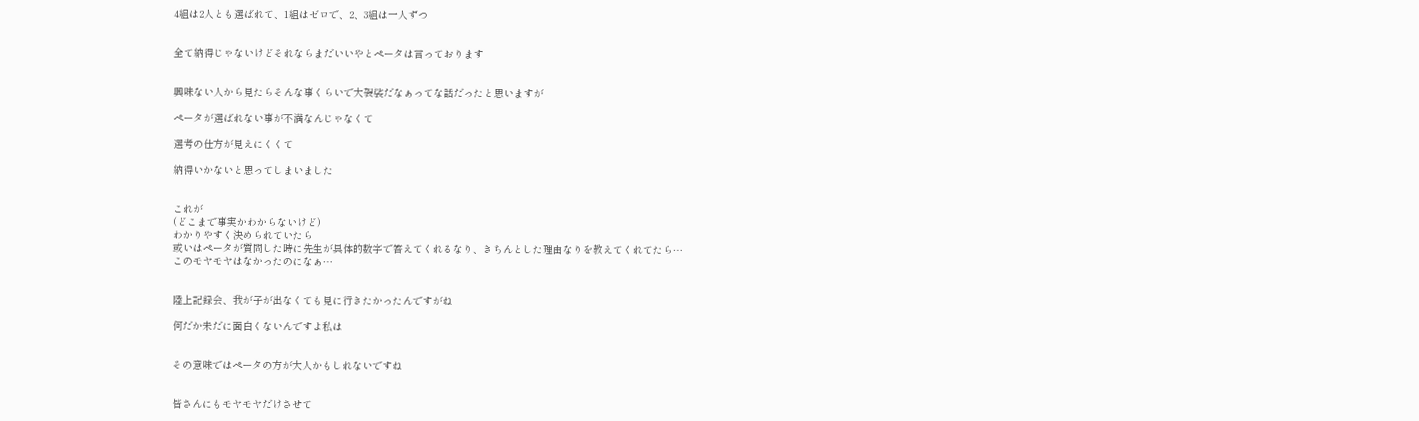4組は2人とも選ばれて、1組はゼロで、2、3組は一人ずつ


全て納得じゃないけどそれならまだいいやとペータは言っております


興味ない人から見たらそんな事くらいで大袈裟だなぁってな話だったと思いますが

ペータが選ばれない事が不満なんじゃなくて

選考の仕方が見えにくくて

納得いかないと思ってしまいました


これが
(どこまで事実かわからないけど)
わかりやすく決められていたら
或いはペータが質問した時に先生が具体的数字で答えてくれるなり、きちんとした理由なりを教えてくれてたら…
このモヤモヤはなかったのになぁ…


陸上記録会、我が子が出なくても見に行きたかったんですがね

何だか未だに面白くないんですよ私は


その意味ではペータの方が大人かもしれないですね


皆さんにもモヤモヤだけさせて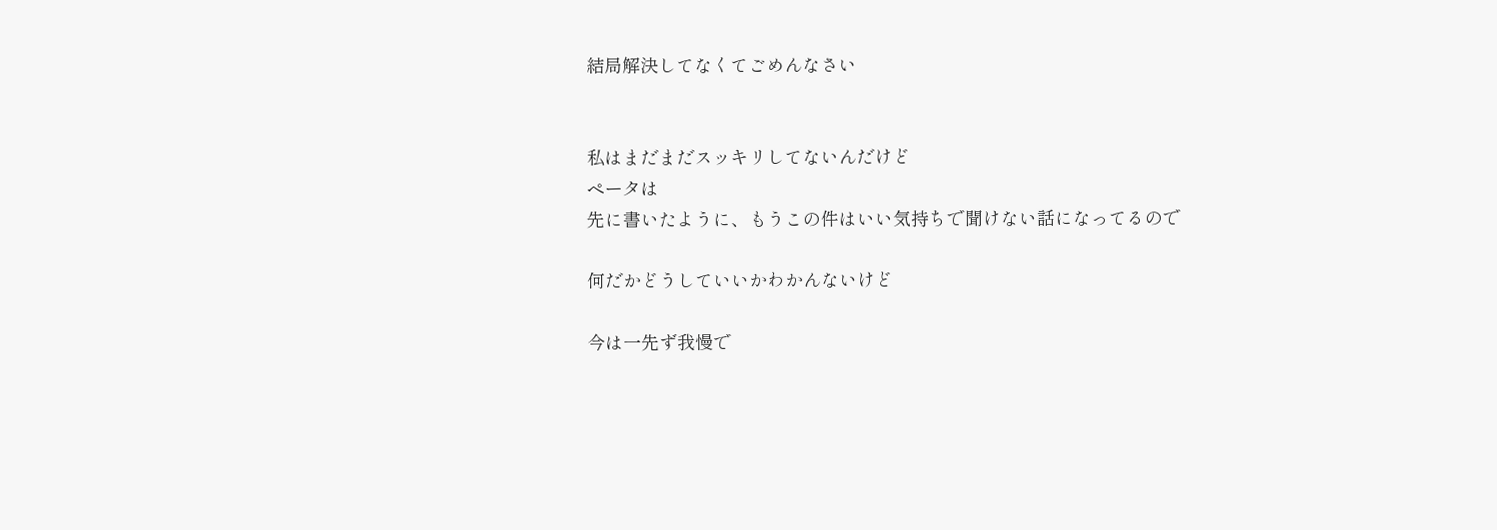結局解決してなくてごめんなさい


私はまだまだスッキリしてないんだけど
ペータは
先に書いたように、もうこの件はいい気持ちで聞けない話になってるので

何だかどうしていいかわかんないけど

今は一先ず我慢で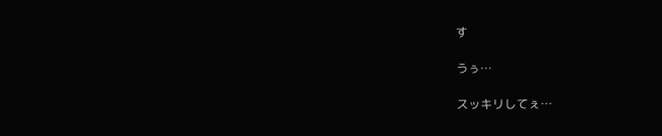す

うぅ…

スッキリしてぇ…